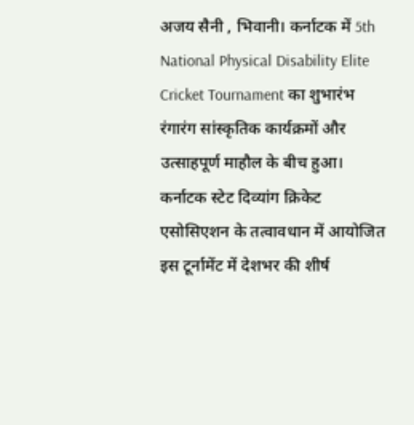अजय सैनी , भिवानी। कर्नाटक में 5th National Physical Disability Elite Cricket Tournament का शुभारंभ रंगारंग सांस्कृतिक कार्यक्रमों और उत्साहपूर्ण माहौल के बीच हुआ। कर्नाटक स्टेट दिव्यांग क्रिकेट एसोसिएशन के तत्वावधान में आयोजित इस टूर्नामेंट में देशभर की शीर्ष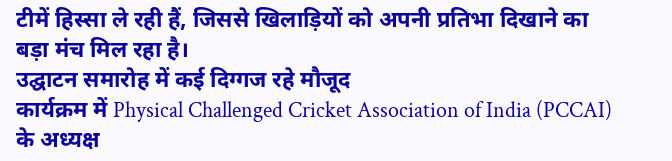टीमें हिस्सा ले रही हैं, जिससे खिलाड़ियों को अपनी प्रतिभा दिखाने का बड़ा मंच मिल रहा है।
उद्घाटन समारोह में कई दिग्गज रहे मौजूद
कार्यक्रम में Physical Challenged Cricket Association of India (PCCAI) के अध्यक्ष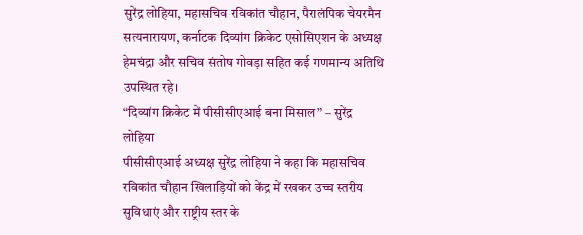सुरेंद्र लोहिया, महासचिव रविकांत चौहान, पैरालंपिक चेयरमैन सत्यनारायण, कर्नाटक दिव्यांग क्रिकेट एसोसिएशन के अध्यक्ष हेमचंद्रा और सचिव संतोष गोवड़ा सहित कई गणमान्य अतिथि उपस्थित रहे।
“दिव्यांग क्रिकेट में पीसीसीएआई बना मिसाल” – सुरेंद्र लोहिया
पीसीसीएआई अध्यक्ष सुरेंद्र लोहिया ने कहा कि महासचिव रविकांत चौहान खिलाड़ियों को केंद्र में रखकर उच्च स्तरीय सुविधाएं और राष्ट्रीय स्तर के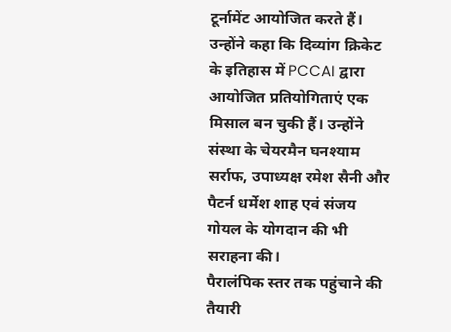टूर्नामेंट आयोजित करते हैं।
उन्होंने कहा कि दिव्यांग क्रिकेट के इतिहास में PCCAI द्वारा आयोजित प्रतियोगिताएं एक मिसाल बन चुकी हैं। उन्होंने संस्था के चेयरमैन घनश्याम सर्राफ, उपाध्यक्ष रमेश सैनी और पैटर्न धर्मेश शाह एवं संजय गोयल के योगदान की भी सराहना की।
पैरालंपिक स्तर तक पहुंचाने की तैयारी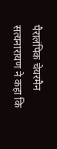पैरालंपिक चेयरमैन सत्यनारायण ने कहा कि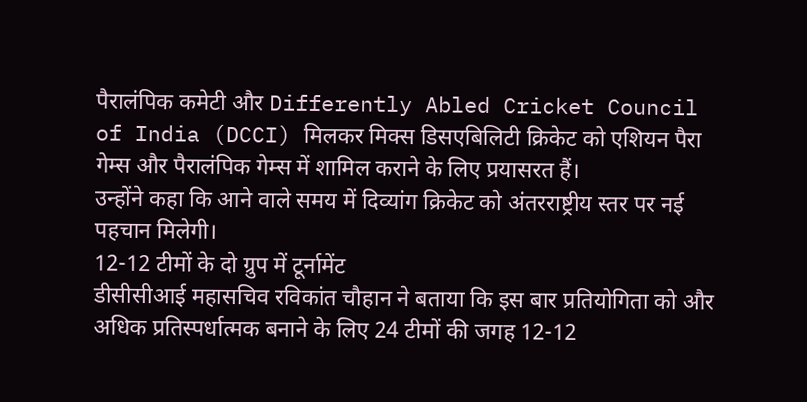पैरालंपिक कमेटी और Differently Abled Cricket Council of India (DCCI) मिलकर मिक्स डिसएबिलिटी क्रिकेट को एशियन पैरा गेम्स और पैरालंपिक गेम्स में शामिल कराने के लिए प्रयासरत हैं।
उन्होंने कहा कि आने वाले समय में दिव्यांग क्रिकेट को अंतरराष्ट्रीय स्तर पर नई पहचान मिलेगी।
12-12 टीमों के दो ग्रुप में टूर्नामेंट
डीसीसीआई महासचिव रविकांत चौहान ने बताया कि इस बार प्रतियोगिता को और अधिक प्रतिस्पर्धात्मक बनाने के लिए 24 टीमों की जगह 12-12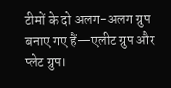टीमों के दो अलग-अलग ग्रुप बनाए गए हैं—एलीट ग्रुप और प्लेट ग्रुप।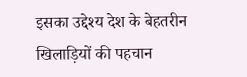इसका उद्देश्य देश के बेहतरीन खिलाड़ियों की पहचान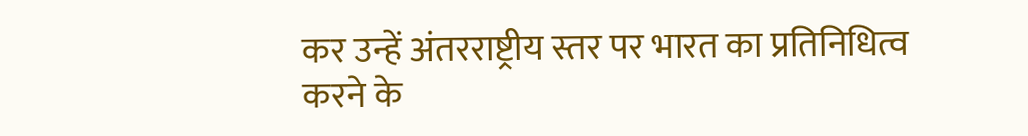कर उन्हें अंतरराष्ट्रीय स्तर पर भारत का प्रतिनिधित्व करने के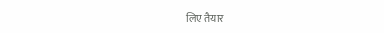लिए तैयार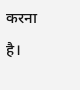करना है।